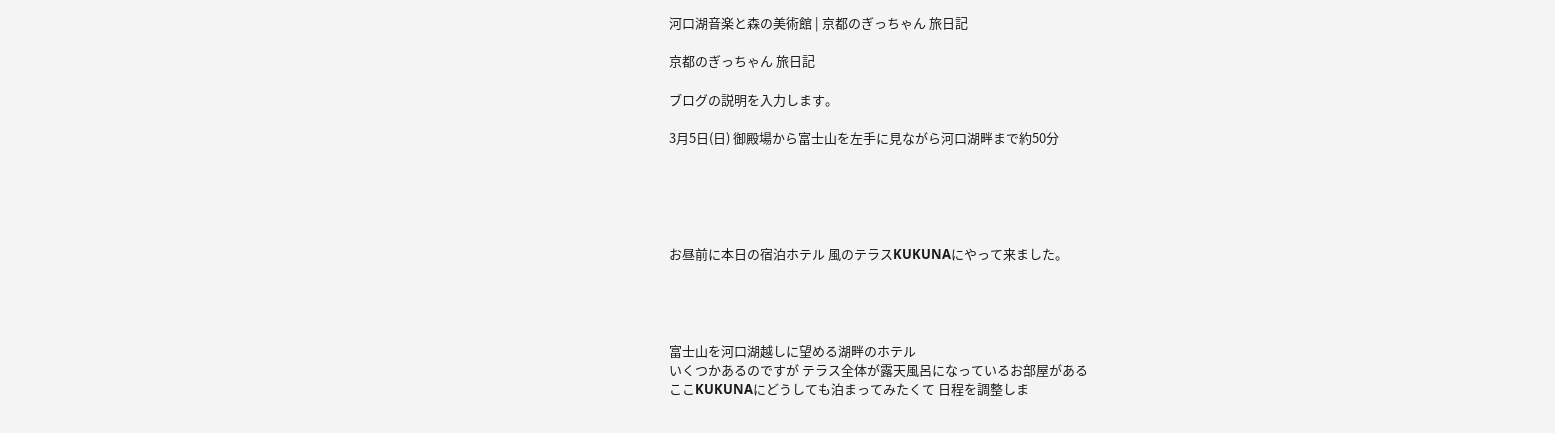河口湖音楽と森の美術館 | 京都のぎっちゃん 旅日記

京都のぎっちゃん 旅日記

ブログの説明を入力します。

3月5日(日) 御殿場から富士山を左手に見ながら河口湖畔まで約50分





お昼前に本日の宿泊ホテル 風のテラスKUKUNAにやって来ました。




富士山を河口湖越しに望める湖畔のホテル
いくつかあるのですが テラス全体が露天風呂になっているお部屋がある
ここKUKUNAにどうしても泊まってみたくて 日程を調整しま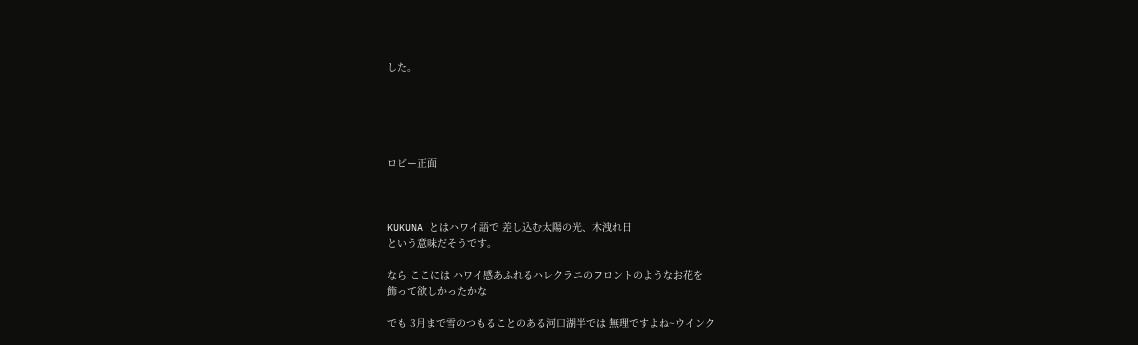した。





ロビー正面



KUKUNA とはハワイ語で 差し込む太陽の光、木洩れ日
という意味だそうです。

なら ここには ハワイ感あふれるハレクラニのフロントのようなお花を
飾って欲しかったかな

でも 3月まで雪のつもることのある河口湖半では 無理ですよね~ウインク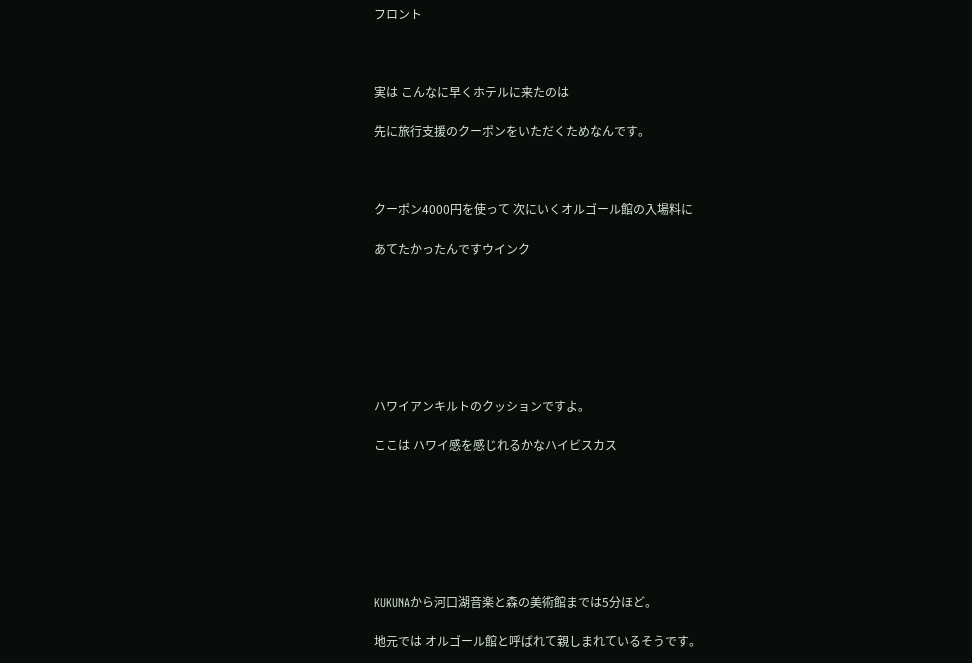フロント



実は こんなに早くホテルに来たのは

先に旅行支援のクーポンをいただくためなんです。



クーポン4000円を使って 次にいくオルゴール館の入場料に

あてたかったんですウインク







ハワイアンキルトのクッションですよ。

ここは ハワイ感を感じれるかなハイビスカス







KUKUNAから河口湖音楽と森の美術館までは5分ほど。

地元では オルゴール館と呼ばれて親しまれているそうです。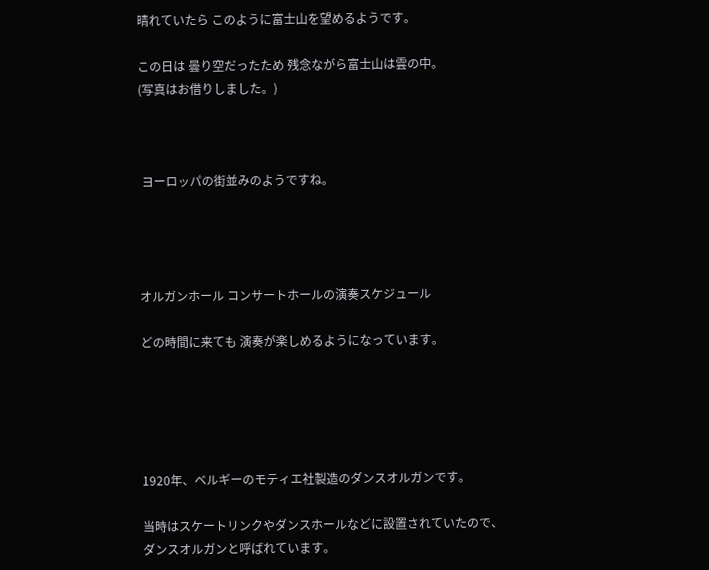晴れていたら このように富士山を望めるようです。

この日は 曇り空だったため 残念ながら富士山は雲の中。
(写真はお借りしました。)



 ヨーロッパの街並みのようですね。




オルガンホール コンサートホールの演奏スケジュール

どの時間に来ても 演奏が楽しめるようになっています。





1920年、ベルギーのモティエ社製造のダンスオルガンです。

当時はスケートリンクやダンスホールなどに設置されていたので、
ダンスオルガンと呼ばれています。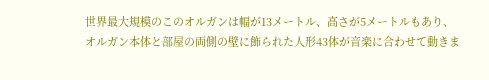世界最大規模のこのオルガンは幅が13メートル、高さが5メートルもあり、
オルガン本体と部屋の両側の壁に飾られた人形43体が音楽に合わせて動きま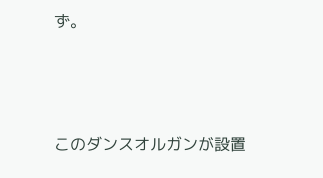ず。



このダンスオルガンが設置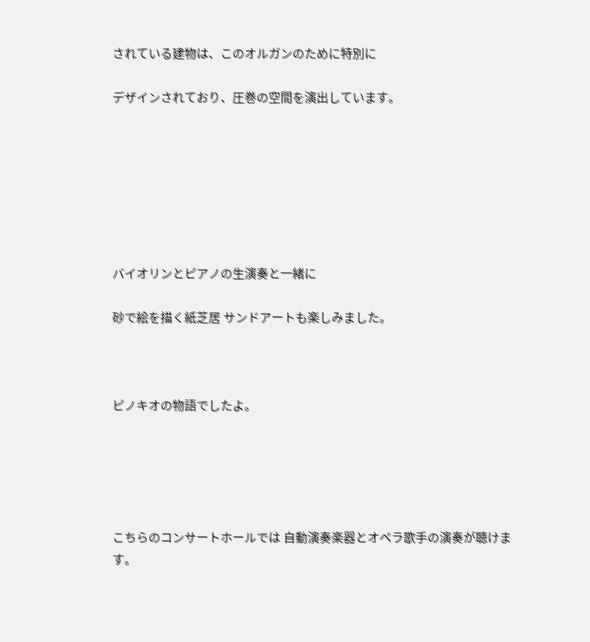されている建物は、このオルガンのために特別に

デザインされており、圧巻の空間を演出しています。







バイオリンとピアノの生演奏と一緒に

砂で絵を描く紙芝居 サンドアートも楽しみました。



ピノキオの物語でしたよ。





こちらのコンサートホールでは 自動演奏楽器とオペラ歌手の演奏が聴けます。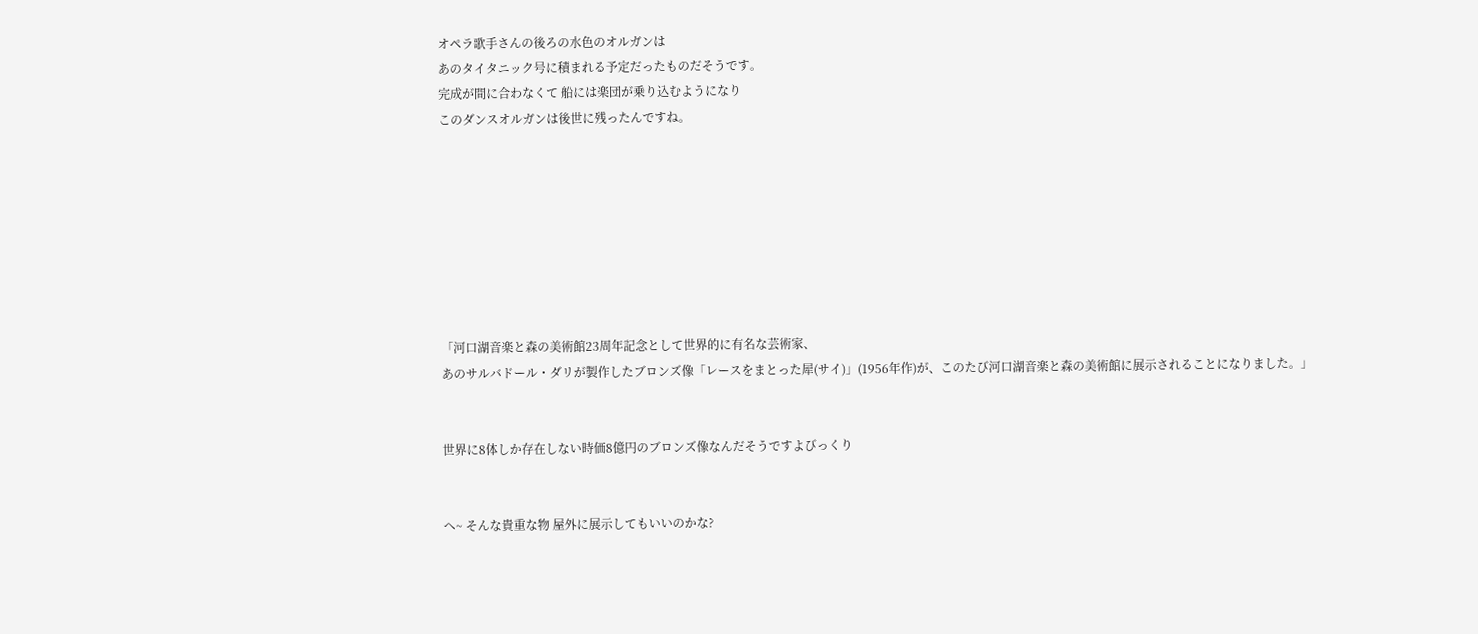オペラ歌手さんの後ろの水色のオルガンは
あのタイタニック号に積まれる予定だったものだそうです。
完成が間に合わなくて 船には楽団が乗り込むようになり
このダンスオルガンは後世に残ったんですね。








「河口湖音楽と森の美術館23周年記念として世界的に有名な芸術家、
あのサルバドール・ダリが製作したブロンズ像「レースをまとった犀(サイ)」(1956年作)が、このたび河口湖音楽と森の美術館に展示されることになりました。」


世界に8体しか存在しない時価8億円のブロンズ像なんだそうですよびっくり


へ~ そんな貴重な物 屋外に展示してもいいのかな?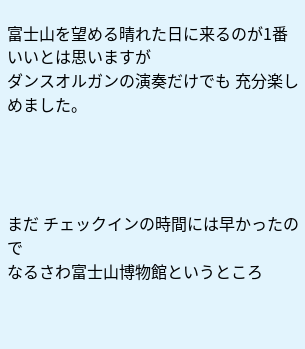富士山を望める晴れた日に来るのが1番いいとは思いますが
ダンスオルガンの演奏だけでも 充分楽しめました。




まだ チェックインの時間には早かったので
なるさわ富士山博物館というところ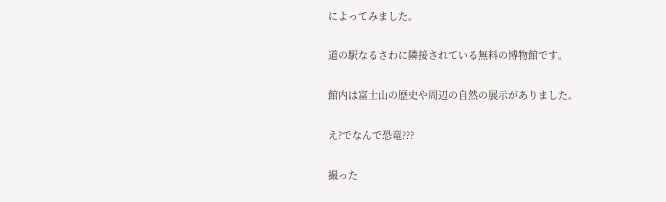によってみました。

道の駅なるさわに隣接されている無料の博物館です。

館内は富士山の歴史や周辺の自然の展示がありました。

え?でなんで恐竜???

撮った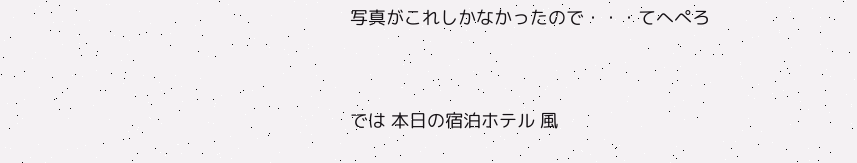写真がこれしかなかったので・・・てへぺろ


では 本日の宿泊ホテル 風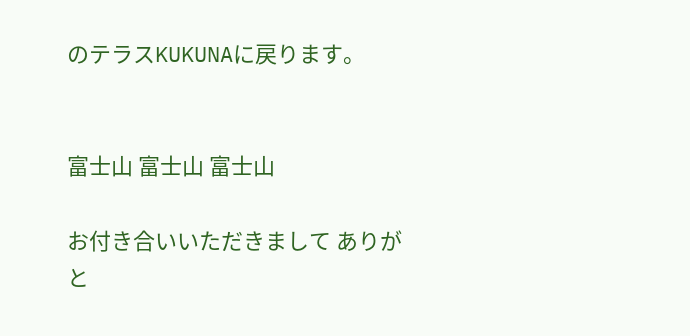のテラスKUKUNAに戻ります。


富士山 富士山 富士山

お付き合いいただきまして ありがと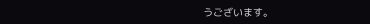うございます。